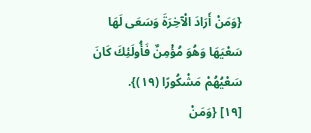{وَمَنْ أَرَادَ الْآخِرَةَ وَسَعَى لَهَا سَعْيَهَا وَهُوَ مُؤْمِنٌ فَأُولَئِكَ كَانَ سَعْيُهُمْ مَشْكُورًا (١٩)}.
[١٩] {وَمَنْ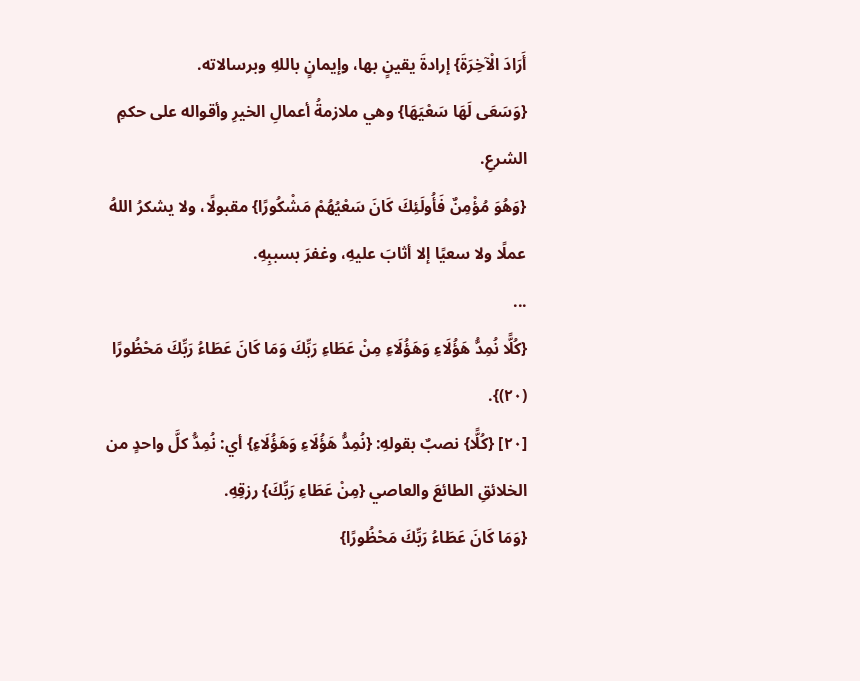أَرَادَ الْآخِرَةَ} إرادةَ يقينٍ بها، وإيمانٍ باللهِ وبرسالاته.
{وَسَعَى لَهَا سَعْيَهَا} وهي ملازمةُ أعمالِ الخيرِ وأقواله على حكمِ الشرعِ.
{وَهُوَ مُؤْمِنٌ فَأُولَئِكَ كَانَ سَعْيُهُمْ مَشْكُورًا} مقبولًا، ولا يشكرُ اللهُ عملًا ولا سعيًا إلا أثابَ عليهِ، وغفرَ بسببِهِ.
...
{كُلًّا نُمِدُّ هَؤُلَاءِ وَهَؤُلَاءِ مِنْ عَطَاءِ رَبِّكَ وَمَا كَانَ عَطَاءُ رَبِّكَ مَحْظُورًا (٢٠)}.
[٢٠] {كُلًّا} نصبٌ بقولهِ: {نُمِدُّ هَؤُلَاءِ وَهَؤُلَاءِ} أي: نُمِدُّ كلَّ واحدٍ من الخلائقِ الطائعَ والعاصي {مِنْ عَطَاءِ رَبِّكَ} رزقِهِ.
{وَمَا كَانَ عَطَاءُ رَبِّكَ مَحْظُورًا}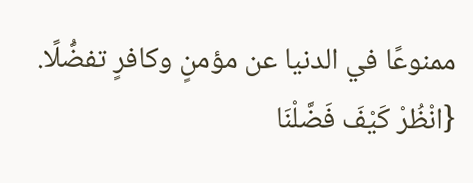ممنوعًا في الدنيا عن مؤمنٍ وكافرٍ تفضُّلًا.
{انْظُرْ كَيْفَ فَضَّلْنَا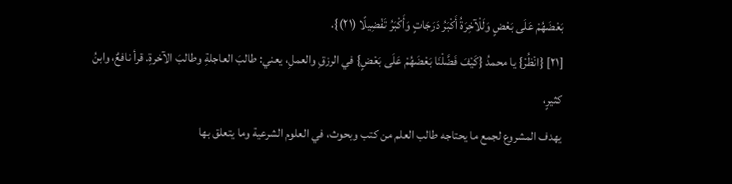بَعْضَهُمْ عَلَى بَعْضٍ وَلَلْآخِرَةُ أَكْبَرُ دَرَجَاتٍ وَأَكْبَرُ تَفْضِيلًا (٢١)}.
[٢١] {انْظُرْ} يا محمدُ {كَيْفَ فَضَّلْنَا بَعْضَهُمْ عَلَى بَعْضٍ} في الرزقِ والعملِ، يعني: طالبَ العاجلةِ وطالبَ الآخرةِ. قرأ نافعٌ، وابنُ كثيرٍ،
يهدف المشروع لجمع ما يحتاجه طالب العلم من كتب وبحوث، في العلوم الشرعية وما يتعلق بها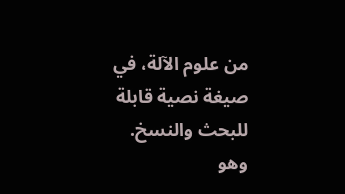من علوم الآلة، في صيغة نصية قابلة للبحث والنسخ.
وهو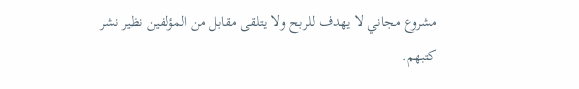مشروع مجاني لا يهدف للربح ولا يتلقى مقابل من المؤلفين نظير نشر كتبهم.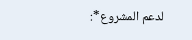لدعم المشروع*: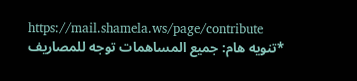https://mail.shamela.ws/page/contribute
*تنويه هام: جميع المساهمات توجه للمصاريف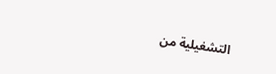التشغيلية من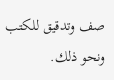صف وتدقيق للكتب ونحو ذلك.